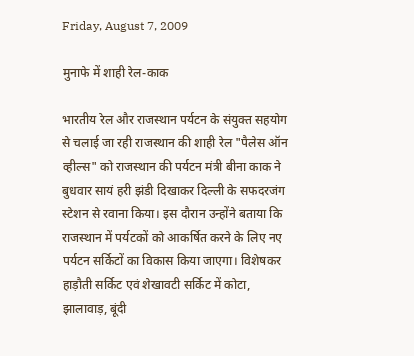Friday, August 7, 2009

मुनाफे में शाही रेल-काक

भारतीय रेल और राजस्थान पर्यटन के संयुक्त सहयोग से चलाई जा रही राजस्थान की शाही रेल "पैलेस ऑन व्हील्स" को राजस्थान की पर्यटन मंत्री बीना काक ने बुधवार सायं हरी झंडी दिखाकर दिल्ली के सफदरजंग स्टेशन से रवाना किया। इस दौरान उन्होंने बताया कि राजस्थान में पर्यटकों को आकर्षित करने के लिए नए पर्यटन सर्किटों का विकास किया जाएगा। विशेषकर हाड़ौती सर्किट एवं शेखावटी सर्किट में कोटा, झालावाड़, बूंदी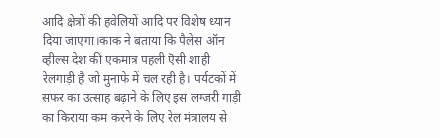आदि क्षेत्रों की हवेलियों आदि पर विशेष ध्यान दिया जाएगा।काक ने बताया कि पैलेस ऑन व्हील्स देश की एकमात्र पहली ऎसी शाही रेलगाड़ी है जो मुनाफे में चल रही है। पर्यटकों में सफर का उत्साह बढ़ाने के लिए इस लग्जरी गाड़ी का किराया कम करने के लिए रेल मंत्रालय से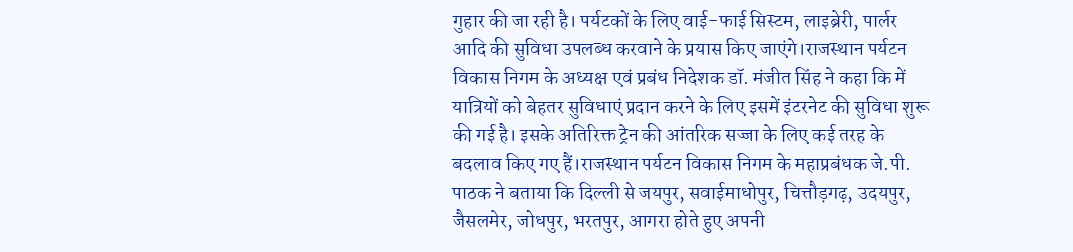गुहार की जा रही है। पर्यटकों के लिए वाई-फाई सिस्टम, लाइब्रेरी, पार्लर आदि की सुविधा उपलब्ध करवाने के प्रयास किए जाएंगे।राजस्थान पर्यटन विकास निगम के अध्यक्ष एवं प्रबंध निदेशक डॉ. मंजीत सिंह ने कहा कि में यात्रियों को बेहतर सुविधाएं प्रदान करने के लिए इसमें इंटरनेट की सुविधा शुरू की गई है। इसके अतिरिक्त ट्रेन की आंतरिक सज्जा के लिए कई तरह के बदलाव किए गए हैं।राजस्थान पर्यटन विकास निगम के महाप्रबंधक जे.पी. पाठक ने बताया कि दिल्ली से जयपुर, सवाईमाधोपुर, चित्तौड़गढ़, उदयपुर, जैसलमेर, जोधपुर, भरतपुर, आगरा होते हुए अपनी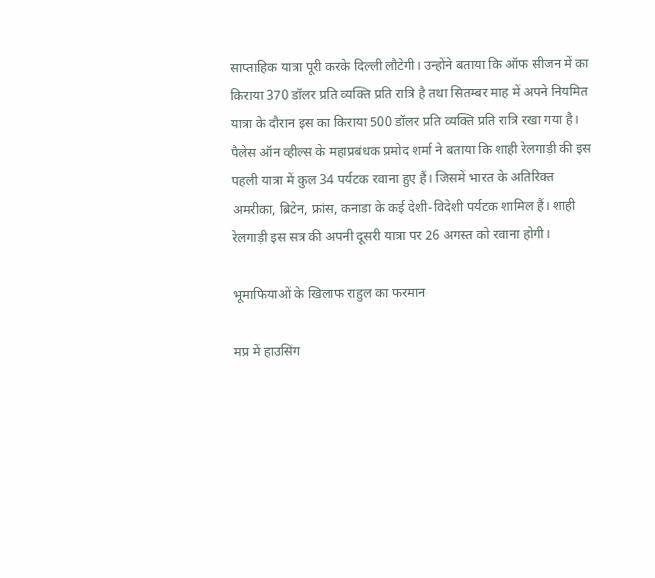साप्ताहिक यात्रा पूरी करके दिल्ली लौटेगी। उन्होंने बताया कि ऑफ सीजन में का किराया 370 डॉलर प्रति व्यक्ति प्रति रात्रि है तथा सितम्बर माह में अपने नियमित यात्रा के दौरान इस का किराया 500 डॉलर प्रति व्यक्ति प्रति रात्रि रखा गया है। पैलेस ऑन व्हील्स के महाप्रबंधक प्रमोद शर्मा ने बताया कि शाही रेलगाड़ी की इस पहली यात्रा में कुल 34 पर्यटक रवाना हुए हैं। जिसमें भारत के अतिरिक्त अमरीका, ब्रिटेन, फ्रांस, कनाडा के कई देशी-विदेशी पर्यटक शामिल हैं। शाही रेलगाड़ी इस सत्र की अपनी दूसरी यात्रा पर 26 अगस्त को रवाना होगी।

भूमाफियाओं के खिलाफ राहुल का फरमान

मप्र में हाउसिंग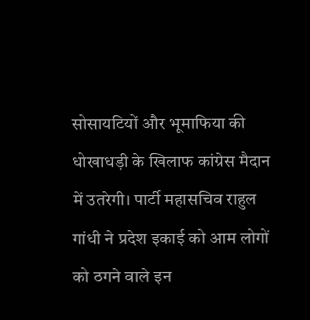सोसायटियों और भूमाफिया की धोखाधड़ी के खिलाफ कांग्रेस मैदान में उतरेगी। पार्टी महासचिव राहुल गांधी ने प्रदेश इकाई को आम लोगों को ठगने वाले इन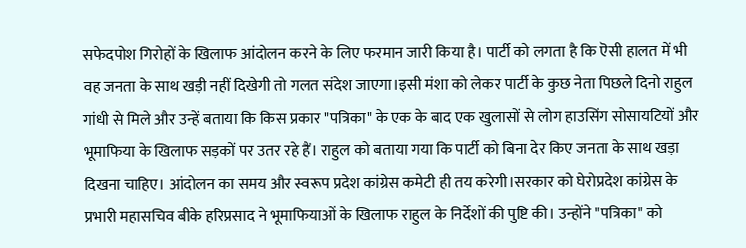सफेदपोश गिरोहों के खिलाफ आंदोलन करने के लिए फरमान जारी किया है। पार्टी को लगता है कि ऎसी हालत में भी वह जनता के साथ खड़ी नहीं दिखेगी तो गलत संदेश जाएगा।इसी मंशा को लेकर पार्टी के कुछ नेता पिछले दिनो राहुल गांधी से मिले और उन्हें बताया कि किस प्रकार "पत्रिका" के एक के बाद एक खुलासों से लोग हाउसिंग सोसायटियों और भूमाफिया के खिलाफ सड़कों पर उतर रहे हैं। राहुल को बताया गया कि पार्टी को बिना देर किए जनता के साथ खड़ा दिखना चाहिए। आंदोलन का समय और स्वरूप प्रदेश कांग्रेस कमेटी ही तय करेगी।सरकार को घेरोप्रदेश कांग्रेस के प्रभारी महासचिव बीके हरिप्रसाद ने भूमाफियाओं के खिलाफ राहुल के निर्देशों की पुष्टि की। उन्होंने "पत्रिका" को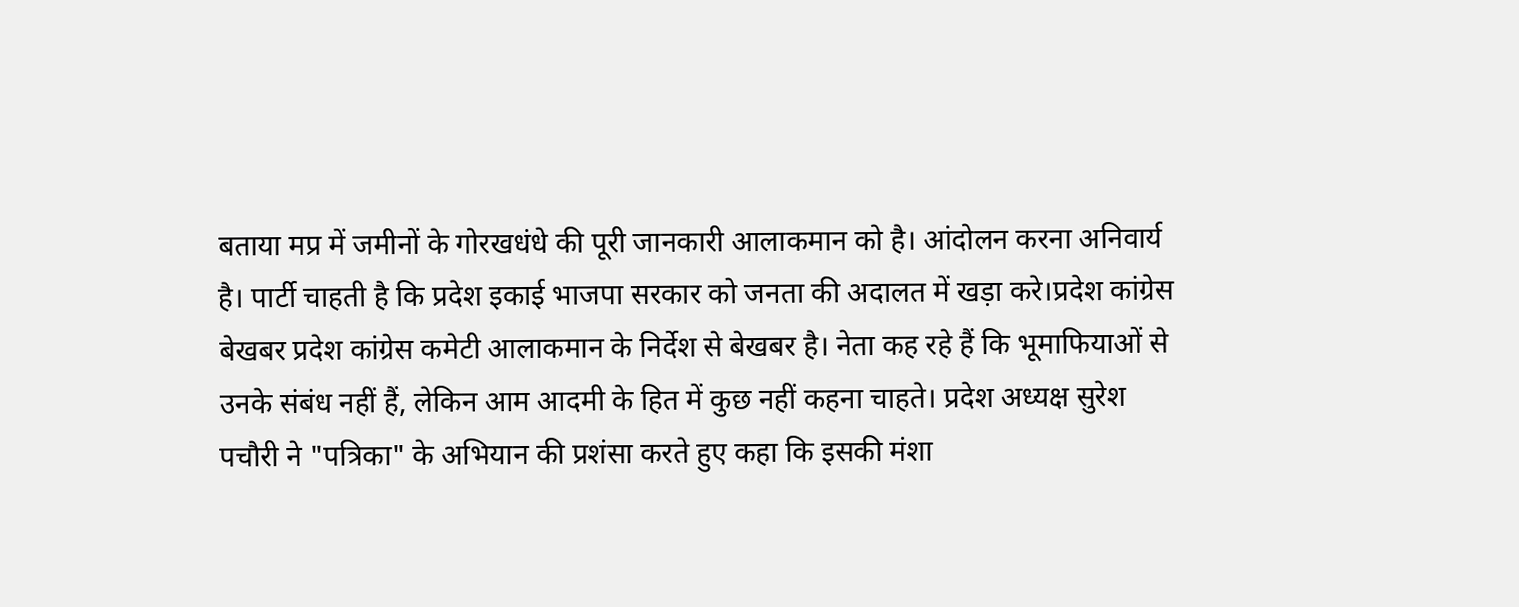बताया मप्र में जमीनों के गोरखधंधे की पूरी जानकारी आलाकमान को है। आंदोलन करना अनिवार्य है। पार्टी चाहती है कि प्रदेश इकाई भाजपा सरकार को जनता की अदालत में खड़ा करे।प्रदेश कांग्रेस बेखबर प्रदेश कांग्रेस कमेटी आलाकमान के निर्देश से बेखबर है। नेता कह रहे हैं कि भूमाफियाओं से उनके संबंध नहीं हैं, लेकिन आम आदमी के हित में कुछ नहीं कहना चाहते। प्रदेश अध्यक्ष सुरेश पचौरी ने "पत्रिका" के अभियान की प्रशंसा करते हुए कहा कि इसकी मंशा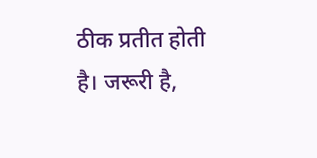ठीक प्रतीत होती है। जरूरी है,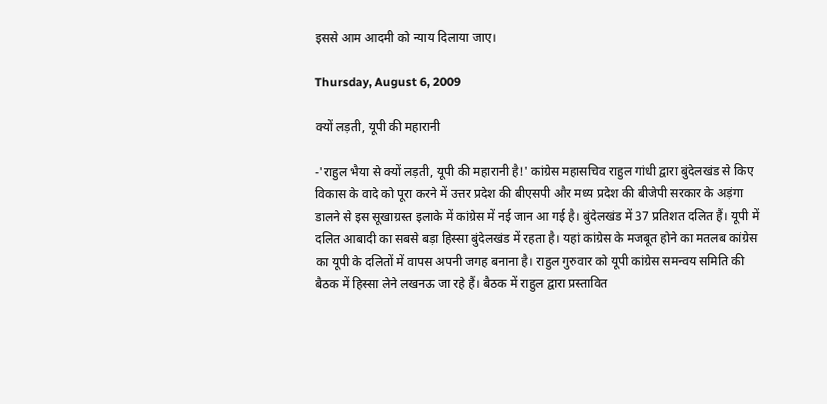इससे आम आदमी को न्याय दिलाया जाए।

Thursday, August 6, 2009

क्यों लड़ती, यूपी की महारानी

-'राहुल भैया से क्यों लड़ती, यूपी की महारानी है!' कांग्रेस महासचिव राहुल गांधी द्वारा बुंदेलखंड से किए विकास के वादे को पूरा करने में उत्तर प्रदेश की बीएसपी और मध्य प्रदेश की बीजेपी सरकार के अड़ंगा डालने से इस सूखाग्रस्त इलाके में कांग्रेस में नई जान आ गई है। बुंदेलखंड में 37 प्रतिशत दलित हैं। यूपी में दलित आबादी का सबसे बड़ा हिस्सा बुंदेलखंड में रहता है। यहां कांग्रेस के मजबूत होने का मतलब कांग्रेस का यूपी के दलितों में वापस अपनी जगह बनाना है। राहुल गुरुवार को यूपी कांग्रेस समन्वय समिति की बैठक में हिस्सा लेने लखनऊ जा रहे हैं। बैठक में राहुल द्वारा प्रस्तावित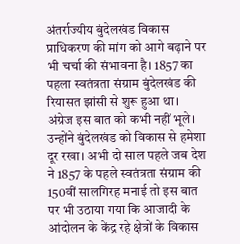अंतर्राज्यीय बुंदेलखंड विकास प्राधिकरण की मांग को आगे बढ़ाने पर भी चर्चा की संभावना है। 1857 का पहला स्वतंत्रता संग्राम बुंदेलखंड की रियासत झांसी से शुरू हुआ था। अंग्रेज इस बात को कभी नहीं भूले। उन्होंने बुंदेलखंड को विकास से हमेशा दूर रखा। अभी दो साल पहले जब देश ने 1857 के पहले स्वतंत्रता संग्राम की 150वीं सालगिरह मनाई तो इस बात पर भी उठाया गया कि आजादी के आंदोलन के केंद्र रहे क्षेत्रों के विकास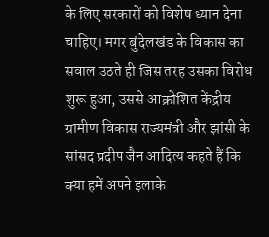के लिए सरकारों को विशेष ध्यान देना चाहिए। मगर बुंदेलखंड के विकास का सवाल उठते ही जिस तरह उसका विरोध शुरू हुआ, उससे आक्रोशित केंद्रीय ग्रामीण विकास राज्यमंत्री और झांसी के सांसद प्रदीप जैन आदित्य कहते हैं कि क्या हमें अपने इलाके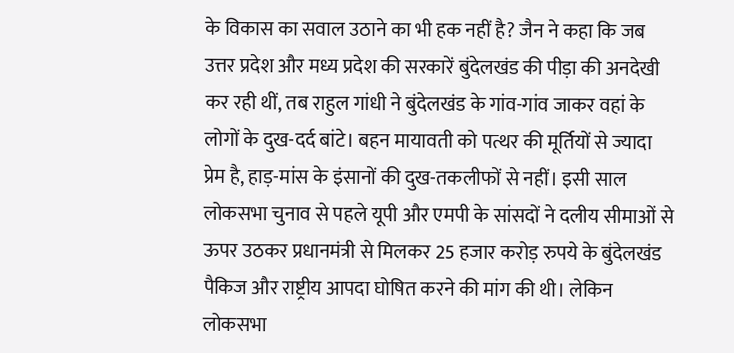के विकास का सवाल उठाने का भी हक नहीं है? जैन ने कहा कि जब उत्तर प्रदेश और मध्य प्रदेश की सरकारें बुंदेलखंड की पीड़ा की अनदेखी कर रही थीं, तब राहुल गांधी ने बुंदेलखंड के गांव-गांव जाकर वहां के लोगों के दुख-दर्द बांटे। बहन मायावती को पत्थर की मूर्तियों से ज्यादा प्रेम है, हाड़-मांस के इंसानों की दुख-तकलीफों से नहीं। इसी साल लोकसभा चुनाव से पहले यूपी और एमपी के सांसदों ने दलीय सीमाओं से ऊपर उठकर प्रधानमंत्री से मिलकर 25 हजार करोड़ रुपये के बुंदेलखंड पैकिज और राष्ट्रीय आपदा घोषित करने की मांग की थी। लेकिन लोकसभा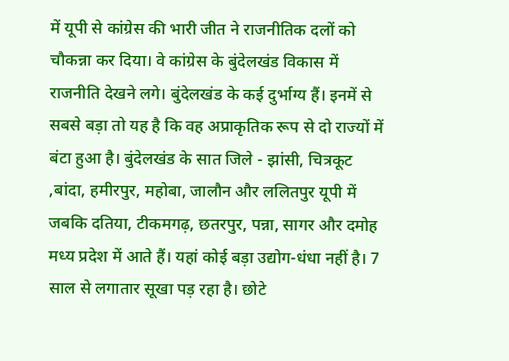में यूपी से कांग्रेस की भारी जीत ने राजनीतिक दलों को चौकन्ना कर दिया। वे कांग्रेस के बुंदेलखंड विकास में राजनीति देखने लगे। बुंदेलखंड के कई दुर्भाग्य हैं। इनमें से सबसे बड़ा तो यह है कि वह अप्राकृतिक रूप से दो राज्यों में बंटा हुआ है। बुंदेलखंड के सात जिले - झांसी, चित्रकूट ,बांदा, हमीरपुर, महोबा, जालौन और ललितपुर यूपी में जबकि दतिया, टीकमगढ़, छतरपुर, पन्ना, सागर और दमोह मध्य प्रदेश में आते हैं। यहां कोई बड़ा उद्योग-धंधा नहीं है। 7 साल से लगातार सूखा पड़ रहा है। छोटे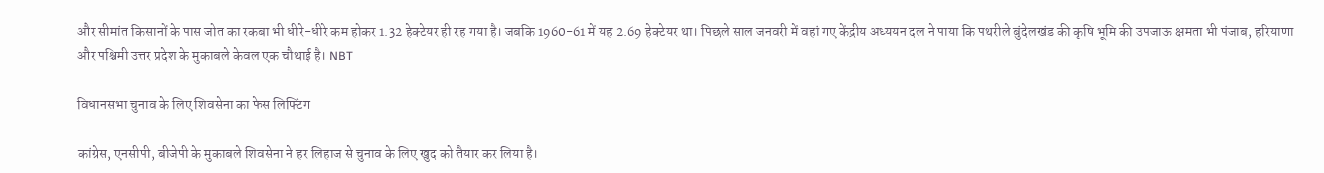और सीमांत किसानों के पास जोत का रकबा भी धीरे-धीरे कम होकर 1.32 हेक्टेयर ही रह गया है। जबकि 1960-61 में यह 2.69 हेक्टेयर था। पिछले साल जनवरी में वहां गए केंद्रीय अध्ययन दल ने पाया कि पथरीले बुंदेलखंड की कृषि भूमि की उपजाऊ क्षमता भी पंजाब, हरियाणा और पश्चिमी उत्तर प्रदेश के मुकाबले केवल एक चौथाई है। NBT

विधानसभा चुनाव के लिए शिवसेना का फेस लिफ्टिंग

कांग्रेस, एनसीपी, बीजेपी के मुकाबले शिवसेना ने हर लिहाज से चुनाव के लिए खुद को तैयार कर लिया है।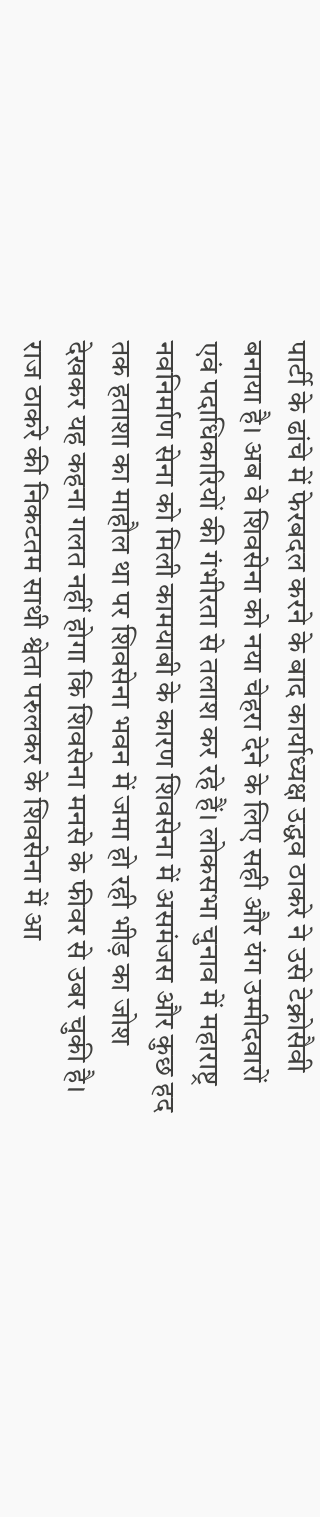पार्टी के ढांचे में फेरबदल करने के बाद कार्याध्यक्ष उद्धव ठाकरे ने उसे टेक्नोसैवी बनाया है। अब वे शिवसेना को नया चेहरा देने के लिए सही और यंग उम्मीदवारों एवं पदाधिकारियों की गंभीरता से तलाश कर रहे हैं। लोकसभा चुनाव में महाराष्ट्र नवनिर्माण सेना को मिली कामयाबी के कारण शिवसेना में असमंजस और कुछ हद तक हताशा का माहौल था पर शिवसेना भवन में जमा हो रही भीड़ का जोश देखकर यह कहना गलत नहीं होगा कि शिवसेना मनसे के फीवर से उबर चुकी है। राज ठाकरे की निकटतम साथी श्वेता परुलकर के शिवसेना में आ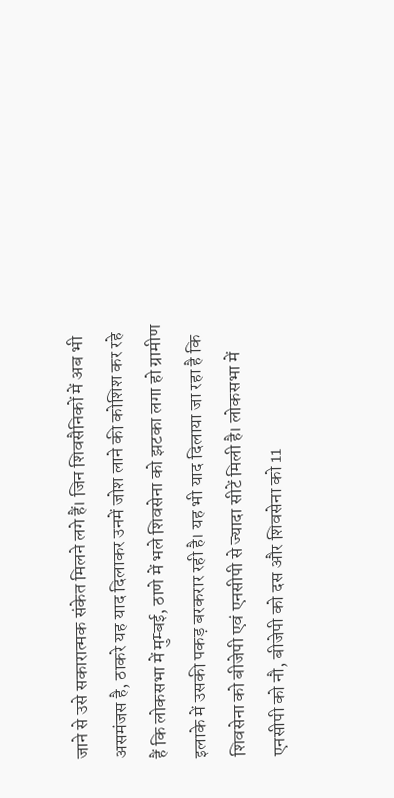जाने से उसे सकारात्मक संकेत मिलने लगे हैं। जिन शिवसैनिकों में अब भी असमंजस है, ठाकरे यह याद दिलाकर उनमें जोश लाने की कोशिश कर रहे हैं कि लोकसभा में मुम्बई, ठाणे में भले शिवसेना को झटका लगा हो ग्रामीण इलाके में उसकी पकड़ बरकरार रही है। यह भी याद दिलाया जा रहा है कि शिवसेना को बीजेपी एवं एनसीपी से ज्यादा सीटें मिली है। लोकसभा में एनसीपी को नौ, बीजेपी को दस और शिवसेना को 11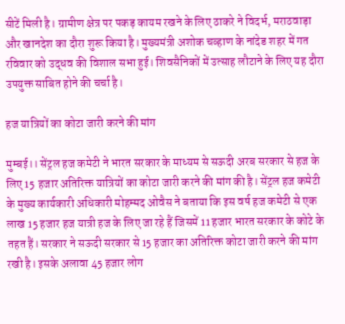सीटें मिली है। ग्रामीण क्षेत्र पर पकड़ कायम रखने के लिए ठाकरे ने विदर्भ, मराठवाड़ा और खानदेश का दौरा शुरू किया है। मुख्यमंत्री अशोक चव्हाण के नांदेड शहर में गत रविवार को उद्धव की विशाल सभा हुई। शिवसैनिकों में उत्साह लौटाने के लिए यह दौरा उपयुक्त साबित होने की चर्चा है।

हज यात्रियों का कोटा जारी करने की मांग

मुम्बई।। सेंट्रल हज कमेटी ने भारत सरकार के माध्यम से सऊदी अरब सरकार से हज के
लिए 15 हजार अतिरिक्त यात्रियों का कोटा जारी करने की मांग की है। सेंट्रल हज कमेटी के मुख्य कार्यकारी अधिकारी मोहम्मद ओवैस ने बताया कि इस वर्ष हज कमेटी से एक लाख 15 हजार हज यात्री हज के लिए जा रहे हैं जिसमें 11 हजार भारत सरकार के कोटे के तहत हैं। सरकार ने सऊदी सरकार से 15 हजार का अतिरिक्त कोटा जारी करने की मांग रखी है। इसके अलावा 45 हजार लोग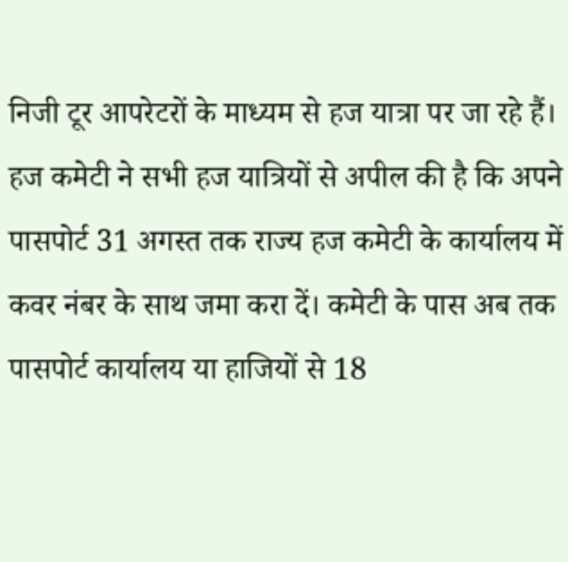निजी टूर आपरेटरों के माध्यम से हज यात्रा पर जा रहे हैं। हज कमेटी ने सभी हज यात्रियों से अपील की है कि अपने पासपोर्ट 31 अगस्त तक राज्य हज कमेटी के कार्यालय में कवर नंबर के साथ जमा करा दें। कमेटी के पास अब तक पासपोर्ट कार्यालय या हाजियों से 18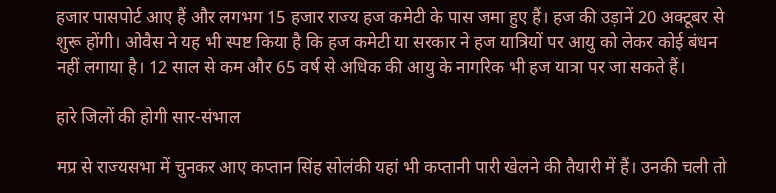हजार पासपोर्ट आए हैं और लगभग 15 हजार राज्य हज कमेटी के पास जमा हुए हैं। हज की उड़ानें 20 अक्टूबर से शुरू होंगी। ओवैस ने यह भी स्पष्ट किया है कि हज कमेटी या सरकार ने हज यात्रियों पर आयु को लेकर कोई बंधन नहीं लगाया है। 12 साल से कम और 65 वर्ष से अधिक की आयु के नागरिक भी हज यात्रा पर जा सकते हैं।

हारे जिलों की होगी सार-संभाल

मप्र से राज्यसभा में चुनकर आए कप्तान सिंह सोलंकी यहां भी कप्तानी पारी खेलने की तैयारी में हैं। उनकी चली तो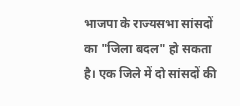भाजपा के राज्यसभा सांसदों का "जिला बदल" हो सकता है। एक जिले में दो सांसदों की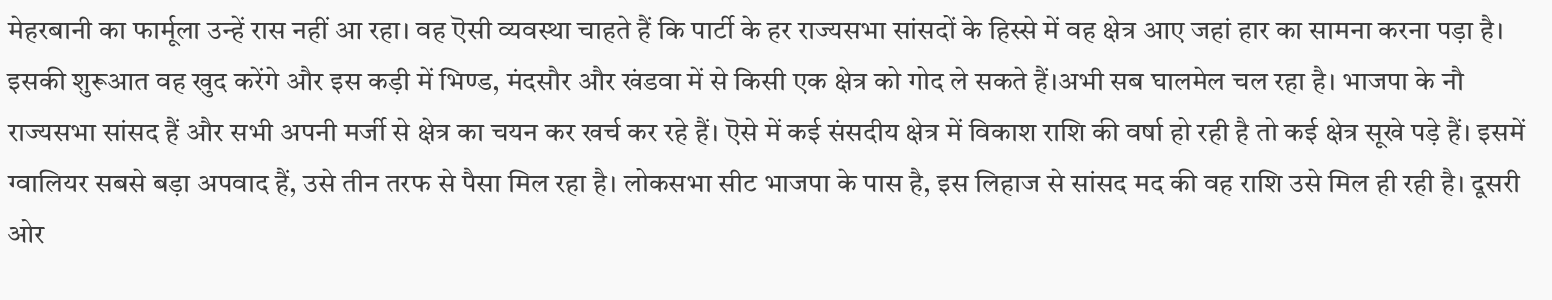मेहरबानी का फार्मूला उन्हें रास नहीं आ रहा। वह ऎसी व्यवस्था चाहते हैं कि पार्टी के हर राज्यसभा सांसदों के हिस्से में वह क्षेत्र आए जहां हार का सामना करना पड़ा है। इसकी शुरूआत वह खुद करेंगे और इस कड़ी में भिण्ड, मंदसौर और खंडवा में से किसी एक क्षेत्र को गोद ले सकते हैं।अभी सब घालमेल चल रहा है। भाजपा के नौ राज्यसभा सांसद हैं और सभी अपनी मर्जी से क्षेत्र का चयन कर खर्च कर रहे हैं। ऎसे में कई संसदीय क्षेत्र में विकाश राशि की वर्षा हो रही है तो कई क्षेत्र सूखे पड़े हैं। इसमें ग्वालियर सबसे बड़ा अपवाद हैं, उसे तीन तरफ से पैसा मिल रहा है। लोकसभा सीट भाजपा के पास है, इस लिहाज से सांसद मद की वह राशि उसे मिल ही रही है। दूसरी ओर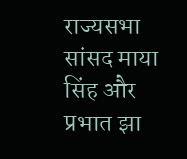राज्यसभा सांसद माया सिंह और प्रभात झा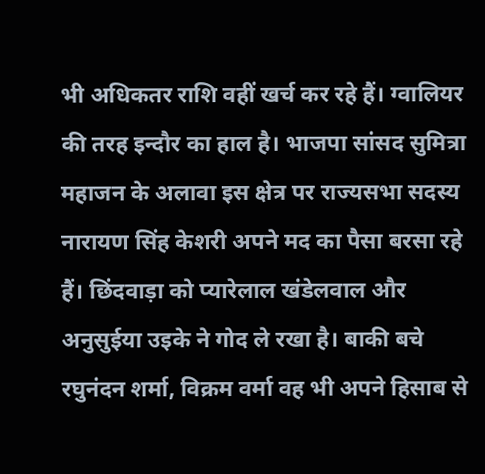भी अधिकतर राशि वहीं खर्च कर रहे हैं। ग्वालियर की तरह इन्दौर का हाल है। भाजपा सांसद सुमित्रा महाजन के अलावा इस क्षेत्र पर राज्यसभा सदस्य नारायण सिंह केशरी अपने मद का पैसा बरसा रहे हैं। छिंदवाड़ा को प्यारेलाल खंडेलवाल और अनुसुईया उइके ने गोद ले रखा है। बाकी बचे रघुनंदन शर्मा, विक्रम वर्मा वह भी अपने हिसाब से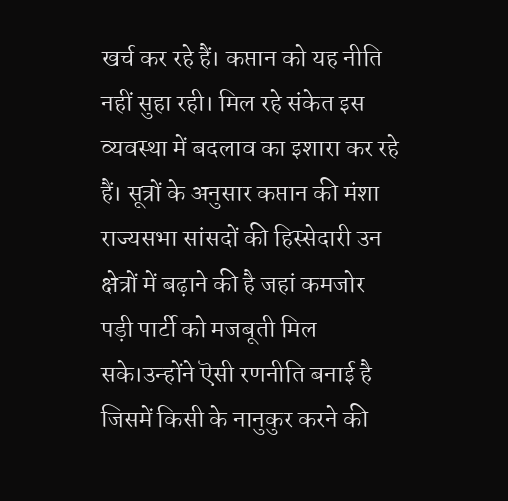खर्च कर रहे हैं। कप्तान को यह नीति नहीं सुहा रही। मिल रहे संकेत इस व्यवस्था में बदलाव का इशारा कर रहे हैं। सूत्रों के अनुसार कप्तान की मंशा राज्यसभा सांसदों की हिस्सेदारी उन क्षेत्रों में बढ़ाने की है जहां कमजोर पड़ी पार्टी को मजबूती मिल सके।उन्होंने ऎसी रणनीति बनाई है जिसमें किसी के नानुकुर करने की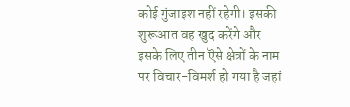कोई गुंजाइश नहीं रहेगी। इसकी शुरूआत वह खुद करेंगे और इसके लिए तीन ऎसे क्षेत्रों के नाम पर विचार-विमर्श हो गया है जहां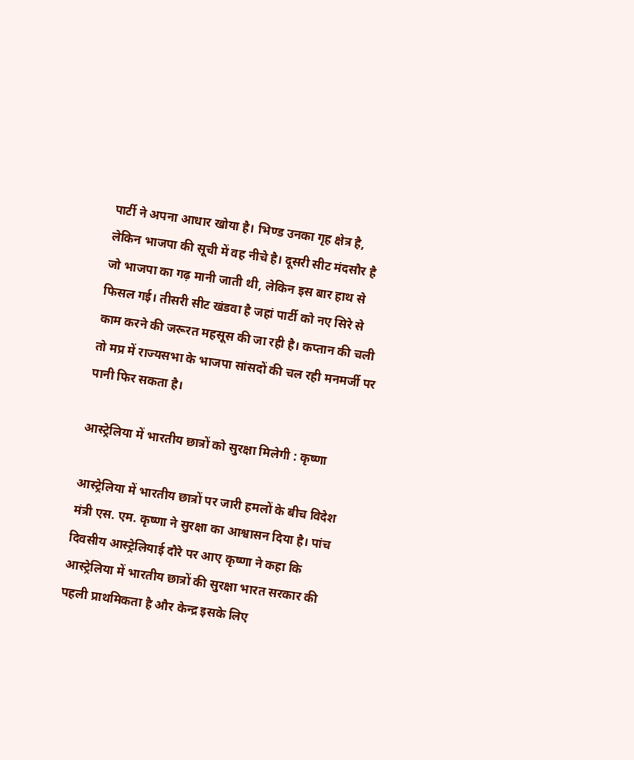पार्टी ने अपना आधार खोया है। भिण्ड उनका गृह क्षेत्र है, लेकिन भाजपा की सूची में वह नीचे है। दूसरी सीट मंदसौर है जो भाजपा का गढ़ मानी जाती थी, लेकिन इस बार हाथ से फिसल गई। तीसरी सीट खंडवा है जहां पार्टी को नए सिरे से काम करने की जरूरत महसूस की जा रही है। कप्तान की चली तो मप्र में राज्यसभा के भाजपा सांसदों की चल रही मनमर्जी पर पानी फिर सकता है।

आस्ट्रेलिया में भारतीय छात्रों को सुरक्षा मिलेगी : कृष्णा

आस्ट्रेलिया में भारतीय छात्रों पर जारी हमलों के बीच विदेश मंत्री एस. एम. कृष्णा ने सुरक्षा का आश्वासन दिया है। पांच दिवसीय आस्ट्रेलियाई दौरे पर आए कृष्णा ने कहा कि आस्ट्रेलिया में भारतीय छात्रों की सुरक्षा भारत सरकार की पहली प्राथमिकता है और केन्द्र इसके लिए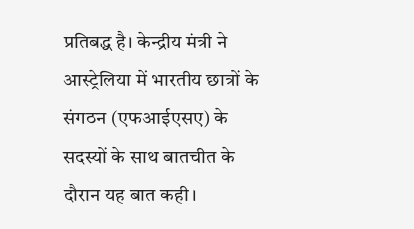प्रतिबद्ध है। केन्द्रीय मंत्री ने आस्ट्रेलिया में भारतीय छात्रों के संगठन (एफआईएसए) के सदस्यों के साथ बातचीत के दौरान यह बात कही।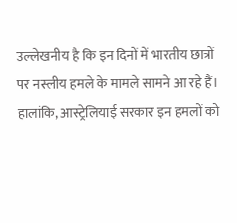उल्लेखनीय है कि इन दिनों में भारतीय छात्रों पर नस्लीय हमले के मामले सामने आ रहे हैं। हालांकि, आस्ट्रेलियाई सरकार इन हमलों को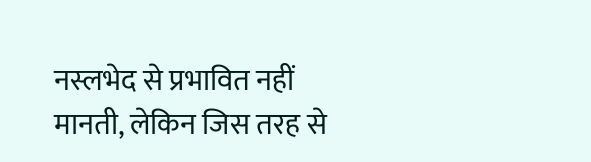नस्लभेद से प्रभावित नहीं मानती, लेकिन जिस तरह से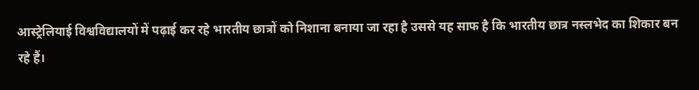आस्ट्रेलियाई विश्वविद्यालयों में पढ़ाई कर रहे भारतीय छात्रों को निशाना बनाया जा रहा है उससे यह साफ है कि भारतीय छात्र नस्लभेद का शिकार बन रहे हैं।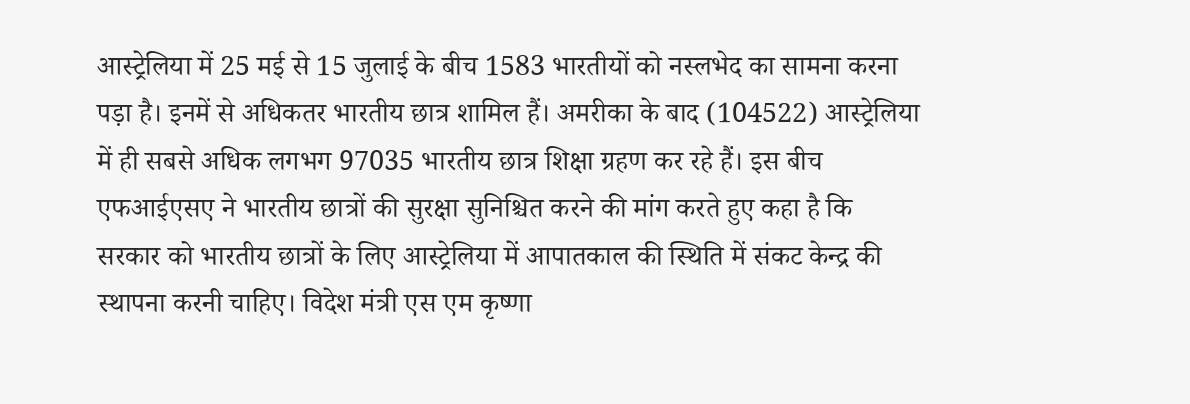आस्ट्रेलिया में 25 मई से 15 जुलाई के बीच 1583 भारतीयों को नस्लभेद का सामना करना पड़ा है। इनमें से अधिकतर भारतीय छात्र शामिल हैं। अमरीका के बाद (104522) आस्ट्रेलिया में ही सबसे अधिक लगभग 97035 भारतीय छात्र शिक्षा ग्रहण कर रहे हैं। इस बीच एफआईएसए ने भारतीय छात्रों की सुरक्षा सुनिश्चित करने की मांग करते हुए कहा है कि सरकार को भारतीय छात्रों के लिए आस्ट्रेलिया में आपातकाल की स्थिति में संकट केन्द्र की स्थापना करनी चाहिए। विदेश मंत्री एस एम कृष्णा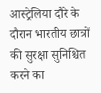आस्ट्रेलिया दौरे के दौरान भारतीय छात्रों की सुरक्षा सुनिश्चित करने का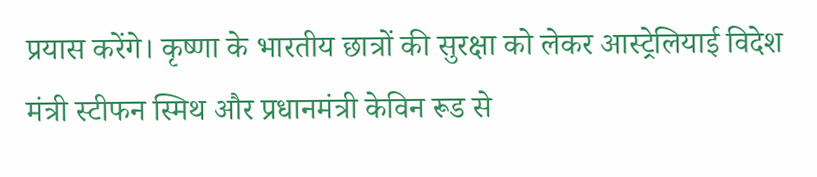प्रयास करेंगे। कृष्णा के भारतीय छात्रों की सुरक्षा को लेकर आस्ट्रेलियाई विदेश मंत्री स्टीफन स्मिथ और प्रधानमंत्री केविन रूड से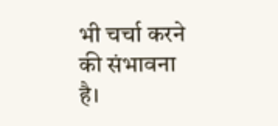भी चर्चा करने की संभावना है।